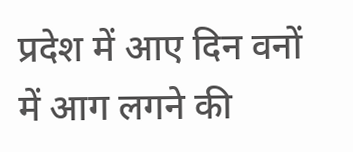प्रदेश में आए दिन वनों में आग लगने की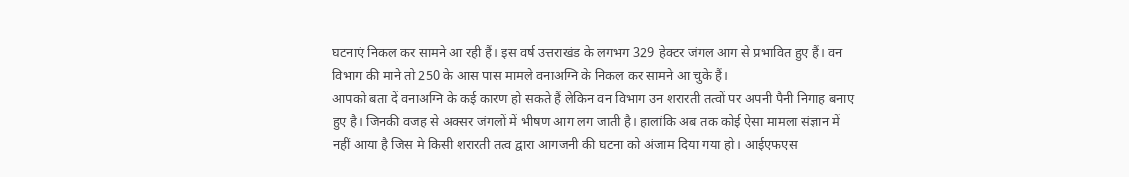घटनाएं निकल कर सामने आ रही हैं। इस वर्ष उत्तराखंड के लगभग 329 हेक्टर जंगल आग से प्रभावित हुए हैं। वन विभाग की माने तो 250 के आस पास मामले वनाअग्नि के निकल कर सामने आ चुके हैं।
आपको बता दें वनाअग्नि के कई कारण हो सकते हैं लेकिन वन विभाग उन शरारती तत्वों पर अपनी पैनी निगाह बनाए हुए है। जिनकी वजह से अक्सर जंगलों में भीषण आग लग जाती है। हालांकि अब तक कोई ऐसा मामला संज्ञान में नहीं आया है जिस मे किसी शरारती तत्व द्वारा आगजनी की घटना को अंजाम दिया गया हो। आईएफएस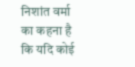निशांत वर्मा का कहना है कि यदि कोई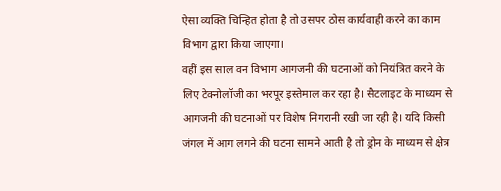ऐसा व्यक्ति चिन्हित होता है तो उसपर ठोस कार्यवाही करने का काम विभाग द्वारा किया जाएगा।
वहीं इस साल वन विभाग आगजनी की घटनाओं को नियंत्रित करने के लिए टेक्नोलॉजी का भरपूर इस्तेमाल कर रहा है। सैटलाइट के माध्यम से आगजनी की घटनाओं पर विशेष निगरानी रखी जा रही है। यदि किसी जंगल में आग लगने की घटना सामने आती है तो ड्रोन के माध्यम से क्षेत्र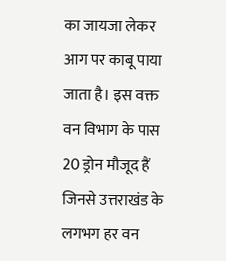का जायजा लेकर आग पर काबू पाया जाता है। इस वक्त वन विभाग के पास 20 ड्रोन मौजूद हैं जिनसे उत्तराखंड के लगभग हर वन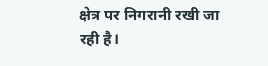क्षेत्र पर निगरानी रखी जा रही है।